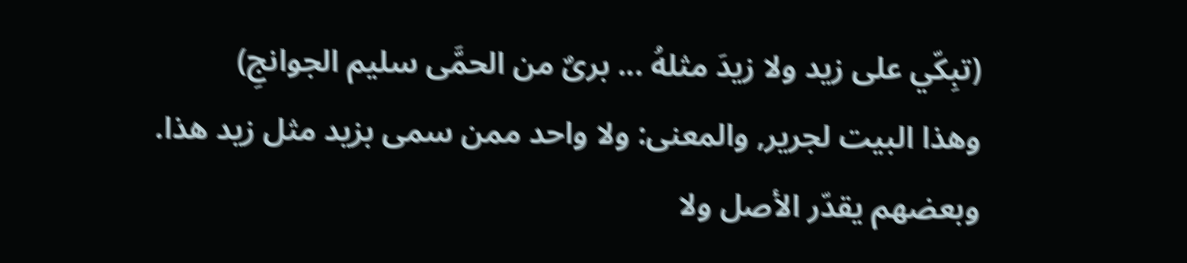(تبِكّي على زيد ولا زيدَ مثلهُ ... برىٌ من الحمَّى سليم الجوانجِ)
وهذا البيت لجرير, والمعنى: ولا واحد ممن سمى بزيد مثل زيد هذا. وبعضهم يقدّر الأصل ولا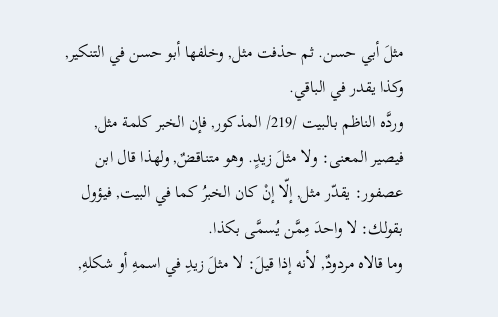مثلَ أبي حسن. ثم حذفت مثل, وخلفها أبو حسن في التنكير, وكذا يقدر في الباقي.
وردَّه الناظم بالبيت /219/ المذكور, فإن الخبر كلمة مثل, فيصير المعنى: ولا مثلَ زيدٍ. وهو متناقضٌ, ولهذا قال ابن عصفور: يقدّر مثل, إلّا إنْ كان الخبرُ كما في البيت, فيؤول بقولك: لا واحدَ مِمَّن يُسمَّى بكذا.
وما قالاه مردودٌ, لأنه إذا قيلَ: لا مثلَ زيدِ في اسمهِ أو شكلهِ,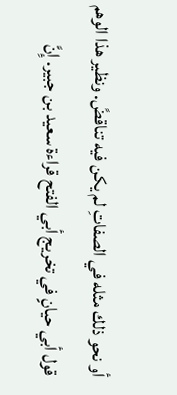أو نحو ذلك مثله في الصفاتِ لم يكن فيه تناقضً. ونظير هذا الوهم قول أبي حيانٍ في تخريج أبي الفتح قراءة سعيد بن جبير. إِنَّ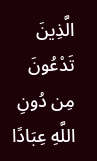الَّذِينَ تَدْعُونَ مِن دُونِ اللَّهِ عِبَادًا